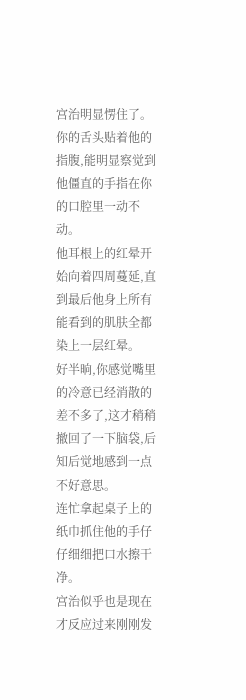宫治明显愣住了。
你的舌头贴着他的指腹,能明显察觉到他僵直的手指在你的口腔里一动不动。
他耳根上的红晕开始向着四周蔓延,直到最后他身上所有能看到的肌肤全都染上一层红晕。
好半晌,你感觉嘴里的冷意已经消散的差不多了,这才稍稍撤回了一下脑袋,后知后觉地感到一点不好意思。
连忙拿起桌子上的纸巾抓住他的手仔仔细细把口水擦干净。
宫治似乎也是现在才反应过来刚刚发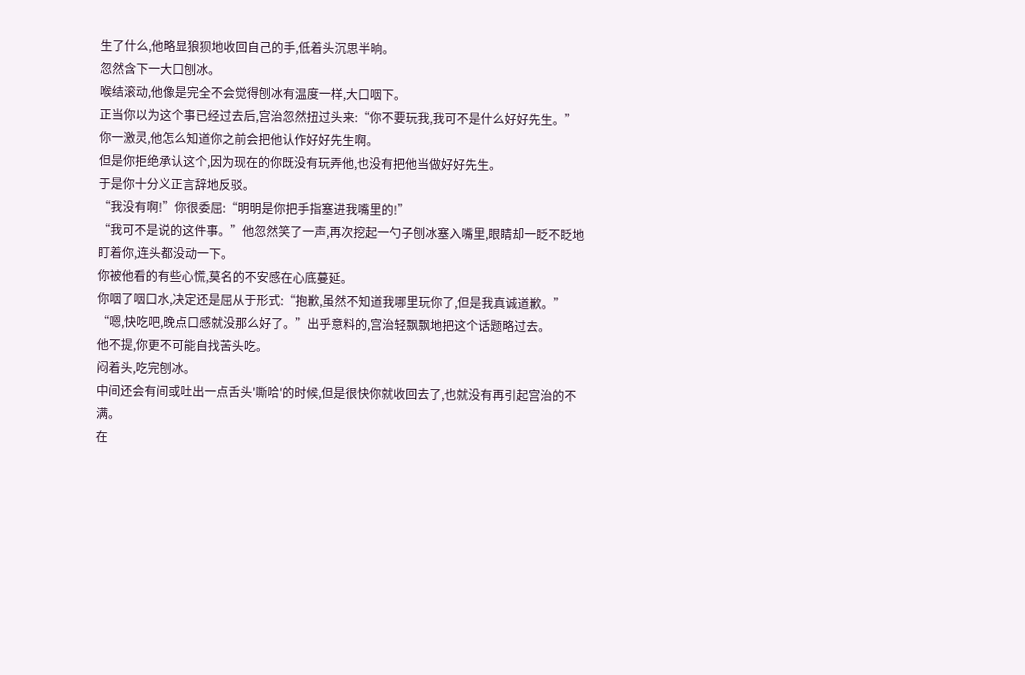生了什么,他略显狼狈地收回自己的手,低着头沉思半晌。
忽然含下一大口刨冰。
喉结滚动,他像是完全不会觉得刨冰有温度一样,大口咽下。
正当你以为这个事已经过去后,宫治忽然扭过头来:“你不要玩我,我可不是什么好好先生。”
你一激灵,他怎么知道你之前会把他认作好好先生啊。
但是你拒绝承认这个,因为现在的你既没有玩弄他,也没有把他当做好好先生。
于是你十分义正言辞地反驳。
“我没有啊!”你很委屈:“明明是你把手指塞进我嘴里的!”
“我可不是说的这件事。”他忽然笑了一声,再次挖起一勺子刨冰塞入嘴里,眼睛却一眨不眨地盯着你,连头都没动一下。
你被他看的有些心慌,莫名的不安感在心底蔓延。
你咽了咽口水,决定还是屈从于形式:“抱歉,虽然不知道我哪里玩你了,但是我真诚道歉。”
“嗯,快吃吧,晚点口感就没那么好了。”出乎意料的,宫治轻飘飘地把这个话题略过去。
他不提,你更不可能自找苦头吃。
闷着头,吃完刨冰。
中间还会有间或吐出一点舌头'嘶哈'的时候,但是很快你就收回去了,也就没有再引起宫治的不满。
在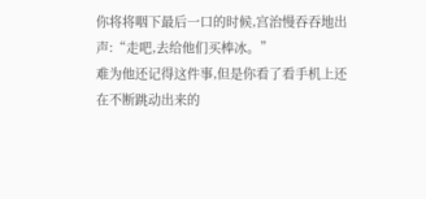你将将咽下最后一口的时候,宫治慢吞吞地出声:“走吧,去给他们买棒冰。”
难为他还记得这件事,但是你看了看手机上还在不断跳动出来的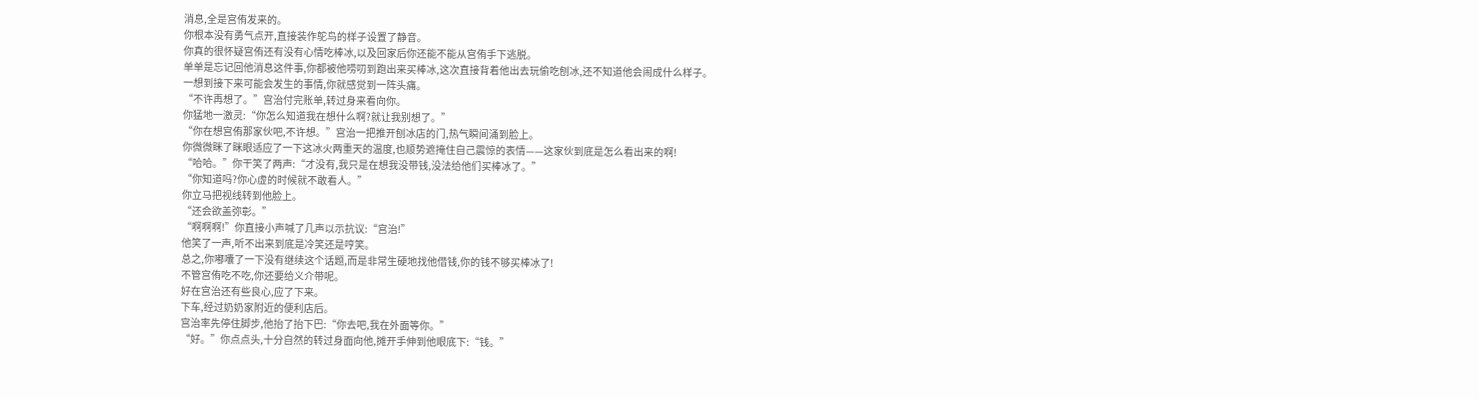消息,全是宫侑发来的。
你根本没有勇气点开,直接装作鸵鸟的样子设置了静音。
你真的很怀疑宫侑还有没有心情吃棒冰,以及回家后你还能不能从宫侑手下逃脱。
单单是忘记回他消息这件事,你都被他唠叨到跑出来买棒冰,这次直接背着他出去玩偷吃刨冰,还不知道他会闹成什么样子。
一想到接下来可能会发生的事情,你就感觉到一阵头痛。
“不许再想了。”宫治付完账单,转过身来看向你。
你猛地一激灵:“你怎么知道我在想什么啊?就让我别想了。”
“你在想宫侑那家伙吧,不许想。”宫治一把推开刨冰店的门,热气瞬间涌到脸上。
你微微眯了眯眼适应了一下这冰火两重天的温度,也顺势遮掩住自己震惊的表情——这家伙到底是怎么看出来的啊!
“哈哈。”你干笑了两声:“才没有,我只是在想我没带钱,没法给他们买棒冰了。”
“你知道吗?你心虚的时候就不敢看人。”
你立马把视线转到他脸上。
“还会欲盖弥彰。”
“啊啊啊!”你直接小声喊了几声以示抗议:“宫治!”
他笑了一声,听不出来到底是冷笑还是哼笑。
总之,你嘟囔了一下没有继续这个话题,而是非常生硬地找他借钱,你的钱不够买棒冰了!
不管宫侑吃不吃,你还要给义介带呢。
好在宫治还有些良心,应了下来。
下车,经过奶奶家附近的便利店后。
宫治率先停住脚步,他抬了抬下巴:“你去吧,我在外面等你。”
“好。”你点点头,十分自然的转过身面向他,摊开手伸到他眼底下:“钱。”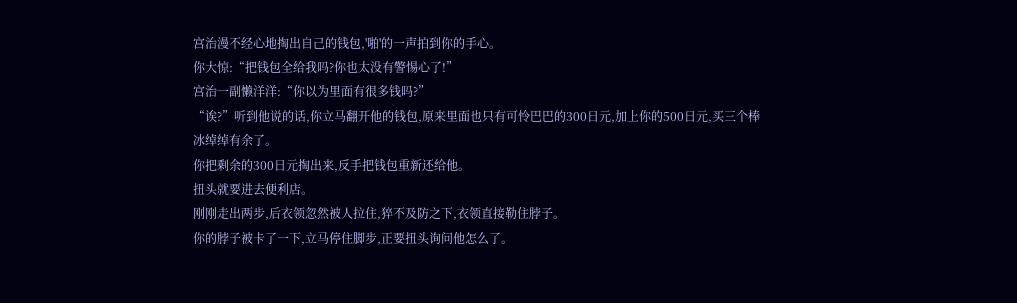宫治漫不经心地掏出自己的钱包,'啪'的一声拍到你的手心。
你大惊:“把钱包全给我吗?你也太没有警惕心了!”
宫治一副懒洋洋:“你以为里面有很多钱吗?”
“诶?”听到他说的话,你立马翻开他的钱包,原来里面也只有可怜巴巴的300日元,加上你的500日元,买三个棒冰绰绰有余了。
你把剩余的300日元掏出来,反手把钱包重新还给他。
扭头就要进去便利店。
刚刚走出两步,后衣领忽然被人拉住,猝不及防之下,衣领直接勒住脖子。
你的脖子被卡了一下,立马停住脚步,正要扭头询问他怎么了。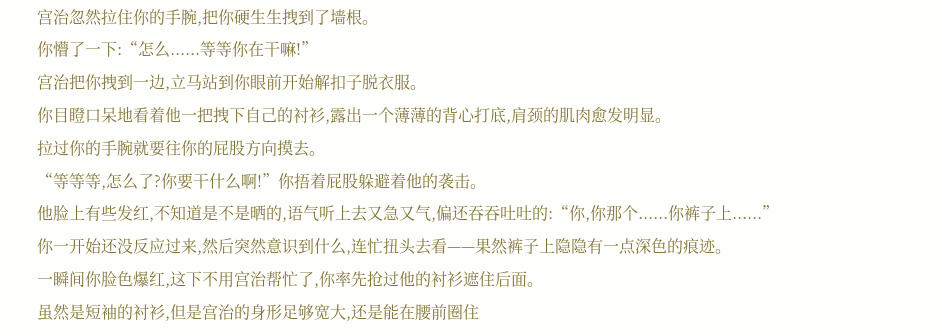宫治忽然拉住你的手腕,把你硬生生拽到了墙根。
你懵了一下:“怎么......等等你在干嘛!”
宫治把你拽到一边,立马站到你眼前开始解扣子脱衣服。
你目瞪口呆地看着他一把拽下自己的衬衫,露出一个薄薄的背心打底,肩颈的肌肉愈发明显。
拉过你的手腕就要往你的屁股方向摸去。
“等等等,怎么了?你要干什么啊!”你捂着屁股躲避着他的袭击。
他脸上有些发红,不知道是不是晒的,语气听上去又急又气,偏还吞吞吐吐的:“你,你那个......你裤子上......”
你一开始还没反应过来,然后突然意识到什么,连忙扭头去看——果然裤子上隐隐有一点深色的痕迹。
一瞬间你脸色爆红,这下不用宫治帮忙了,你率先抢过他的衬衫遮住后面。
虽然是短袖的衬衫,但是宫治的身形足够宽大,还是能在腰前圈住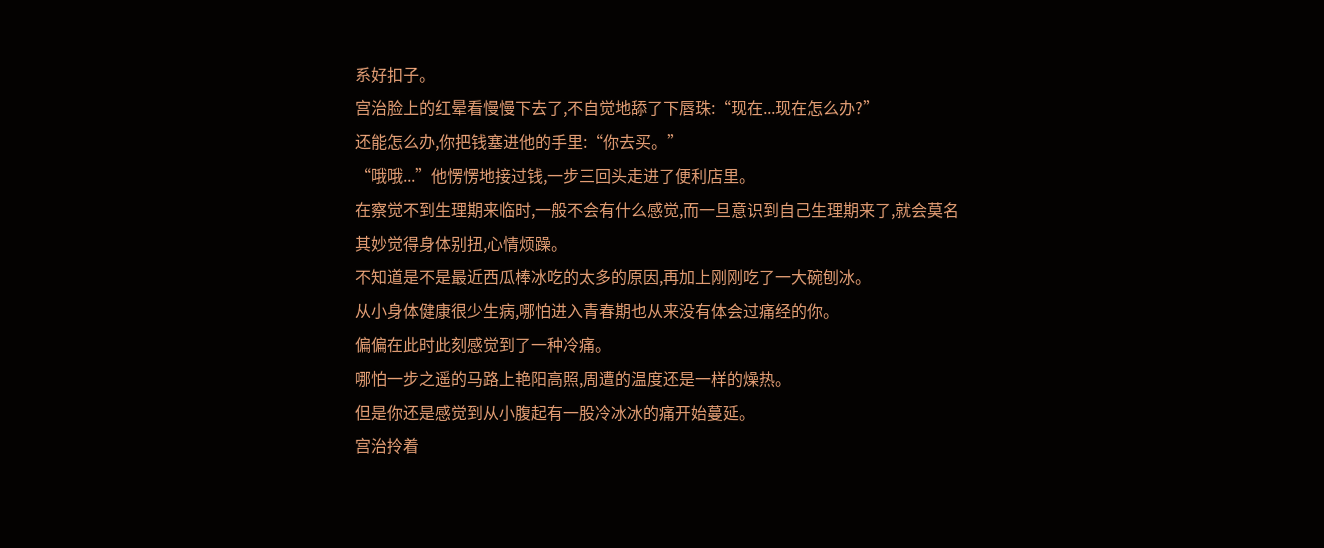系好扣子。
宫治脸上的红晕看慢慢下去了,不自觉地舔了下唇珠:“现在...现在怎么办?”
还能怎么办,你把钱塞进他的手里:“你去买。”
“哦哦...”他愣愣地接过钱,一步三回头走进了便利店里。
在察觉不到生理期来临时,一般不会有什么感觉,而一旦意识到自己生理期来了,就会莫名其妙觉得身体别扭,心情烦躁。
不知道是不是最近西瓜棒冰吃的太多的原因,再加上刚刚吃了一大碗刨冰。
从小身体健康很少生病,哪怕进入青春期也从来没有体会过痛经的你。
偏偏在此时此刻感觉到了一种冷痛。
哪怕一步之遥的马路上艳阳高照,周遭的温度还是一样的燥热。
但是你还是感觉到从小腹起有一股冷冰冰的痛开始蔓延。
宫治拎着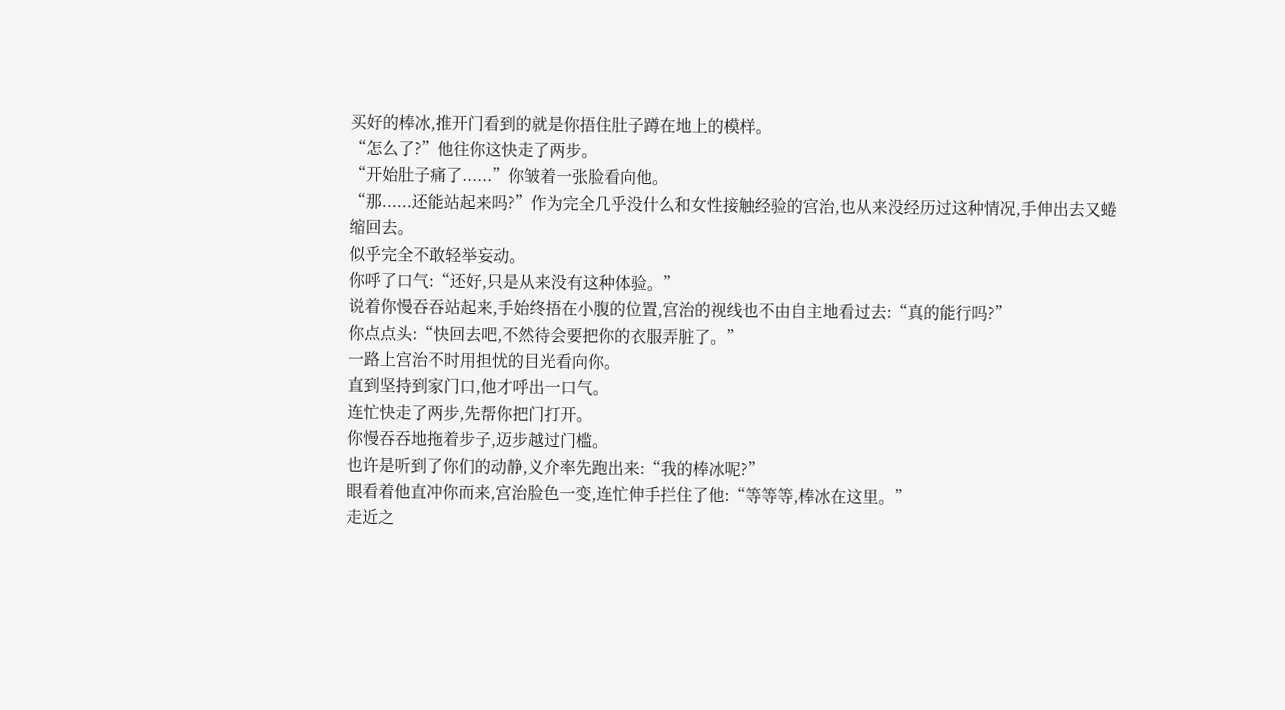买好的棒冰,推开门看到的就是你捂住肚子蹲在地上的模样。
“怎么了?”他往你这快走了两步。
“开始肚子痛了......”你皱着一张脸看向他。
“那......还能站起来吗?”作为完全几乎没什么和女性接触经验的宫治,也从来没经历过这种情况,手伸出去又蜷缩回去。
似乎完全不敢轻举妄动。
你呼了口气:“还好,只是从来没有这种体验。”
说着你慢吞吞站起来,手始终捂在小腹的位置,宫治的视线也不由自主地看过去:“真的能行吗?”
你点点头:“快回去吧,不然待会要把你的衣服弄脏了。”
一路上宫治不时用担忧的目光看向你。
直到坚持到家门口,他才呼出一口气。
连忙快走了两步,先帮你把门打开。
你慢吞吞地拖着步子,迈步越过门槛。
也许是听到了你们的动静,义介率先跑出来:“我的棒冰呢?”
眼看着他直冲你而来,宫治脸色一变,连忙伸手拦住了他:“等等等,棒冰在这里。”
走近之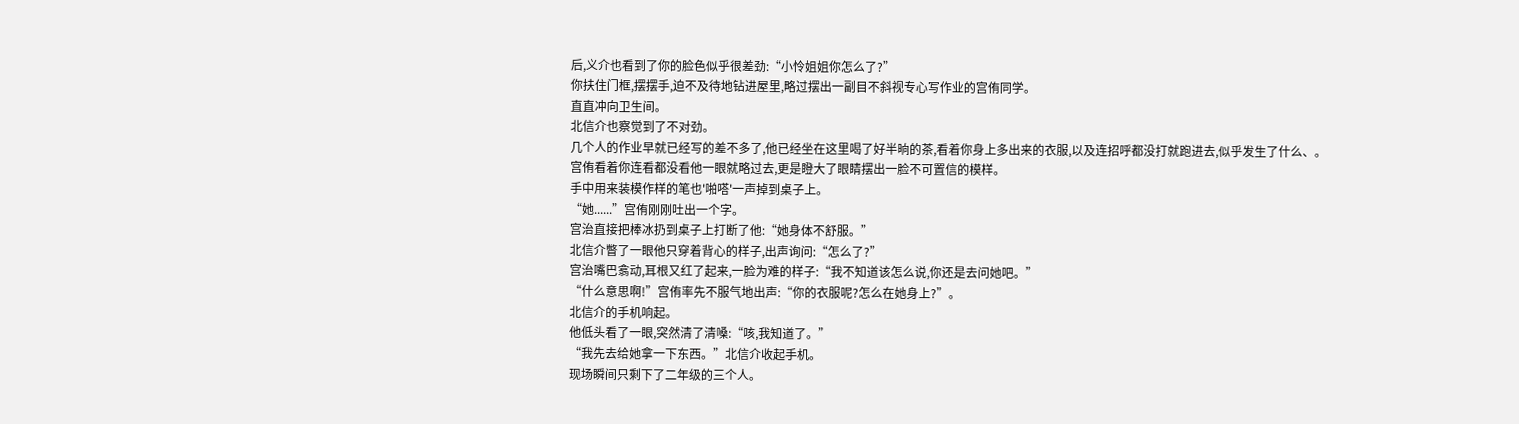后,义介也看到了你的脸色似乎很差劲:“小怜姐姐你怎么了?”
你扶住门框,摆摆手,迫不及待地钻进屋里,略过摆出一副目不斜视专心写作业的宫侑同学。
直直冲向卫生间。
北信介也察觉到了不对劲。
几个人的作业早就已经写的差不多了,他已经坐在这里喝了好半晌的茶,看着你身上多出来的衣服,以及连招呼都没打就跑进去,似乎发生了什么、。
宫侑看着你连看都没看他一眼就略过去,更是瞪大了眼睛摆出一脸不可置信的模样。
手中用来装模作样的笔也'啪嗒'一声掉到桌子上。
“她......”宫侑刚刚吐出一个字。
宫治直接把棒冰扔到桌子上打断了他:“她身体不舒服。”
北信介瞥了一眼他只穿着背心的样子,出声询问:“怎么了?”
宫治嘴巴翕动,耳根又红了起来,一脸为难的样子:“我不知道该怎么说,你还是去问她吧。”
“什么意思啊!”宫侑率先不服气地出声:“你的衣服呢?怎么在她身上?”。
北信介的手机响起。
他低头看了一眼,突然清了清嗓:“咳,我知道了。”
“我先去给她拿一下东西。”北信介收起手机。
现场瞬间只剩下了二年级的三个人。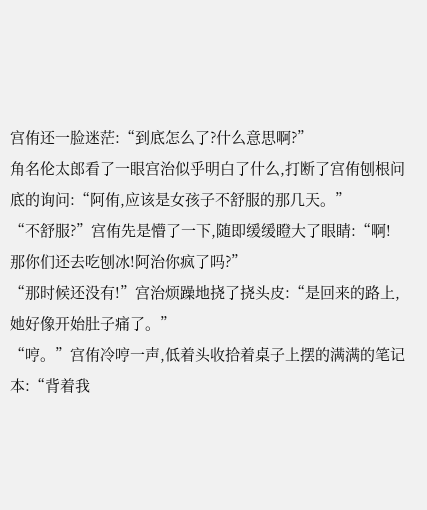宫侑还一脸迷茫:“到底怎么了?什么意思啊?”
角名伦太郎看了一眼宫治似乎明白了什么,打断了宫侑刨根问底的询问:“阿侑,应该是女孩子不舒服的那几天。”
“不舒服?”宫侑先是懵了一下,随即缓缓瞪大了眼睛:“啊!那你们还去吃刨冰!阿治你疯了吗?”
“那时候还没有!”宫治烦躁地挠了挠头皮:“是回来的路上,她好像开始肚子痛了。”
“哼。”宫侑冷哼一声,低着头收拾着桌子上摆的满满的笔记本:“背着我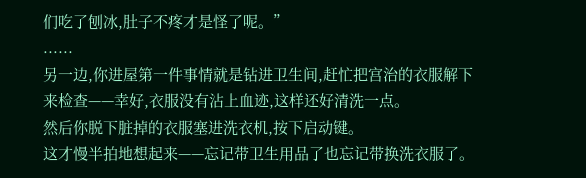们吃了刨冰,肚子不疼才是怪了呢。”
......
另一边,你进屋第一件事情就是钻进卫生间,赶忙把宫治的衣服解下来检查——幸好,衣服没有沾上血迹,这样还好清洗一点。
然后你脱下脏掉的衣服塞进洗衣机,按下启动键。
这才慢半拍地想起来——忘记带卫生用品了也忘记带换洗衣服了。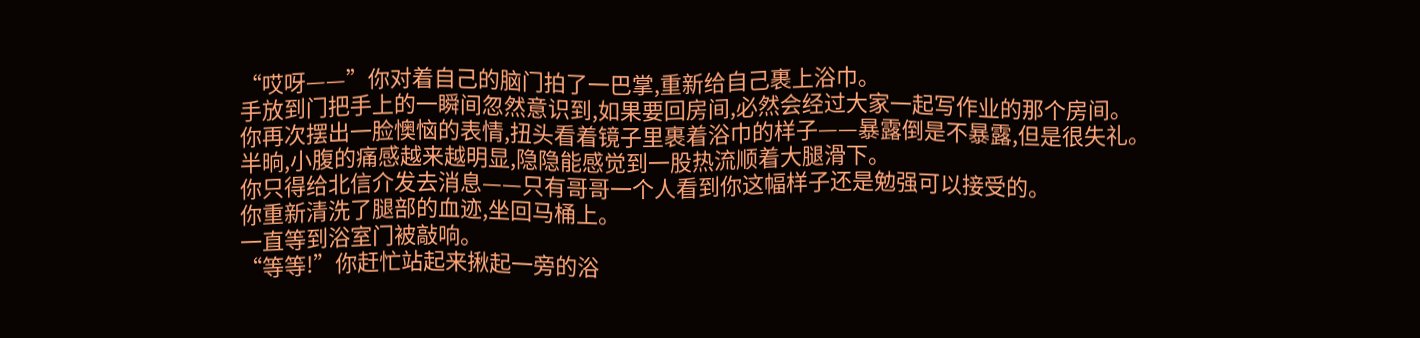“哎呀——”你对着自己的脑门拍了一巴掌,重新给自己裹上浴巾。
手放到门把手上的一瞬间忽然意识到,如果要回房间,必然会经过大家一起写作业的那个房间。
你再次摆出一脸懊恼的表情,扭头看着镜子里裹着浴巾的样子——暴露倒是不暴露,但是很失礼。
半晌,小腹的痛感越来越明显,隐隐能感觉到一股热流顺着大腿滑下。
你只得给北信介发去消息——只有哥哥一个人看到你这幅样子还是勉强可以接受的。
你重新清洗了腿部的血迹,坐回马桶上。
一直等到浴室门被敲响。
“等等!”你赶忙站起来揪起一旁的浴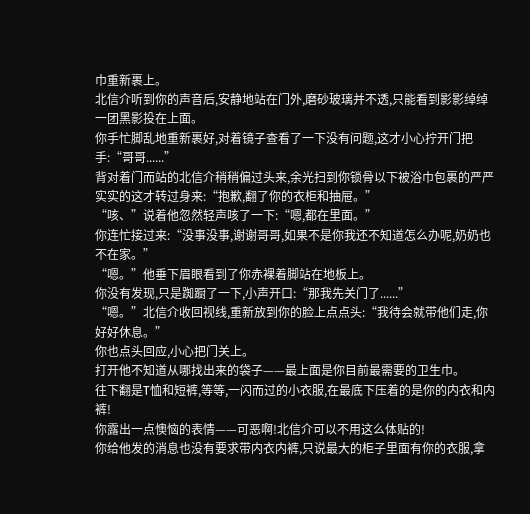巾重新裹上。
北信介听到你的声音后,安静地站在门外,磨砂玻璃并不透,只能看到影影绰绰一团黑影投在上面。
你手忙脚乱地重新裹好,对着镜子查看了一下没有问题,这才小心拧开门把手:“哥哥......”
背对着门而站的北信介稍稍偏过头来,余光扫到你锁骨以下被浴巾包裹的严严实实的这才转过身来:“抱歉,翻了你的衣柜和抽屉。”
“咳、”说着他忽然轻声咳了一下:“嗯,都在里面。”
你连忙接过来:“没事没事,谢谢哥哥,如果不是你我还不知道怎么办呢,奶奶也不在家。”
“嗯。”他垂下眉眼看到了你赤裸着脚站在地板上。
你没有发现,只是踟蹰了一下,小声开口:“那我先关门了......”
“嗯。”北信介收回视线,重新放到你的脸上点点头:“我待会就带他们走,你好好休息。”
你也点头回应,小心把门关上。
打开他不知道从哪找出来的袋子——最上面是你目前最需要的卫生巾。
往下翻是T恤和短裤,等等,一闪而过的小衣服,在最底下压着的是你的内衣和内裤!
你露出一点懊恼的表情——可恶啊!北信介可以不用这么体贴的!
你给他发的消息也没有要求带内衣内裤,只说最大的柜子里面有你的衣服,拿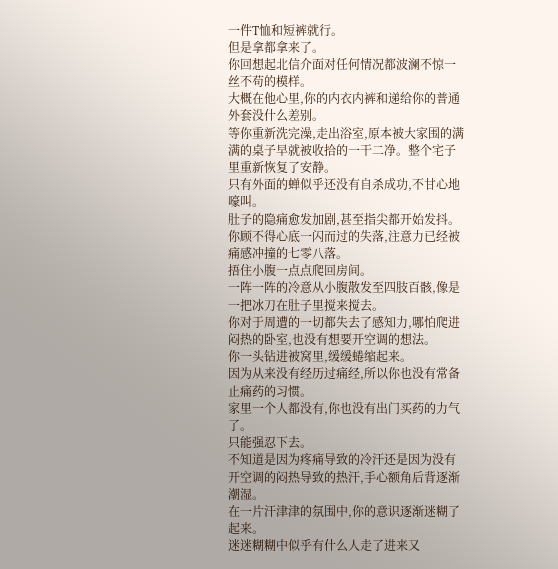一件T恤和短裤就行。
但是拿都拿来了。
你回想起北信介面对任何情况都波澜不惊一丝不苟的模样。
大概在他心里,你的内衣内裤和递给你的普通外套没什么差别。
等你重新洗完澡,走出浴室,原本被大家围的满满的桌子早就被收拾的一干二净。整个宅子里重新恢复了安静。
只有外面的蝉似乎还没有自杀成功,不甘心地嚎叫。
肚子的隐痛愈发加剧,甚至指尖都开始发抖。
你顾不得心底一闪而过的失落,注意力已经被痛感冲撞的七零八落。
捂住小腹一点点爬回房间。
一阵一阵的冷意从小腹散发至四肢百骸,像是一把冰刀在肚子里搅来搅去。
你对于周遭的一切都失去了感知力,哪怕爬进闷热的卧室,也没有想要开空调的想法。
你一头钻进被窝里,缓缓蜷缩起来。
因为从来没有经历过痛经,所以你也没有常备止痛药的习惯。
家里一个人都没有,你也没有出门买药的力气了。
只能强忍下去。
不知道是因为疼痛导致的冷汗还是因为没有开空调的闷热导致的热汗,手心额角后背逐渐潮湿。
在一片汗津津的氛围中,你的意识逐渐迷糊了起来。
迷迷糊糊中似乎有什么人走了进来又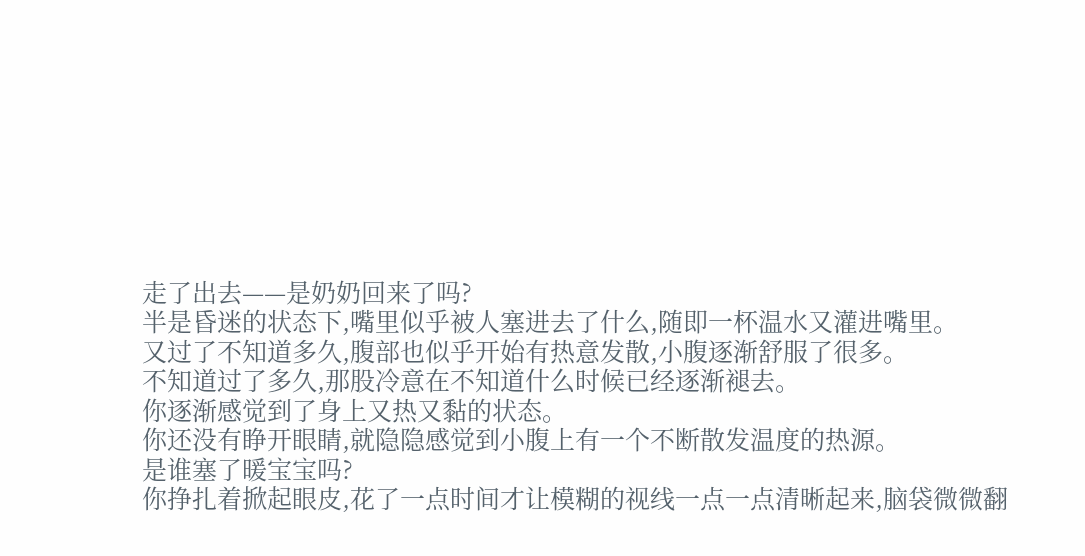走了出去——是奶奶回来了吗?
半是昏迷的状态下,嘴里似乎被人塞进去了什么,随即一杯温水又灌进嘴里。
又过了不知道多久,腹部也似乎开始有热意发散,小腹逐渐舒服了很多。
不知道过了多久,那股冷意在不知道什么时候已经逐渐褪去。
你逐渐感觉到了身上又热又黏的状态。
你还没有睁开眼睛,就隐隐感觉到小腹上有一个不断散发温度的热源。
是谁塞了暖宝宝吗?
你挣扎着掀起眼皮,花了一点时间才让模糊的视线一点一点清晰起来,脑袋微微翻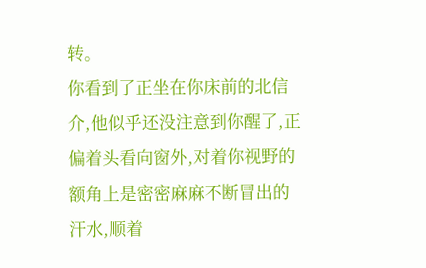转。
你看到了正坐在你床前的北信介,他似乎还没注意到你醒了,正偏着头看向窗外,对着你视野的额角上是密密麻麻不断冒出的汗水,顺着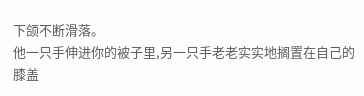下颌不断滑落。
他一只手伸进你的被子里,另一只手老老实实地搁置在自己的膝盖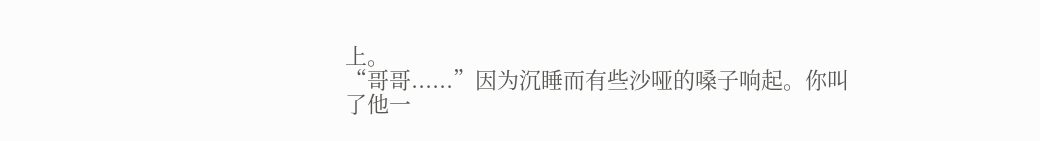上。
“哥哥......”因为沉睡而有些沙哑的嗓子响起。你叫了他一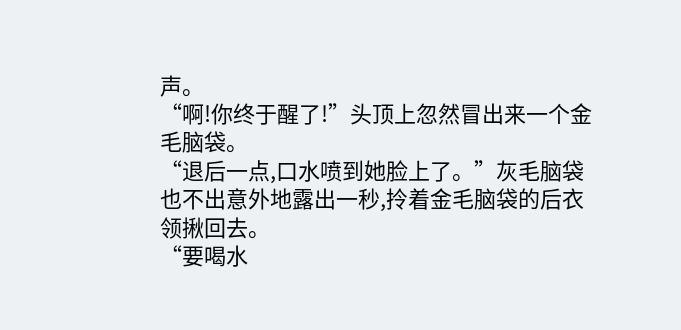声。
“啊!你终于醒了!”头顶上忽然冒出来一个金毛脑袋。
“退后一点,口水喷到她脸上了。”灰毛脑袋也不出意外地露出一秒,拎着金毛脑袋的后衣领揪回去。
“要喝水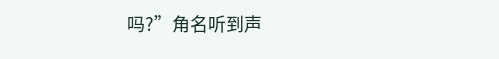吗?”角名听到声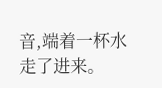音,端着一杯水走了进来。